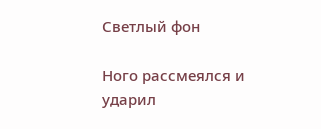Светлый фон

Ного рассмеялся и ударил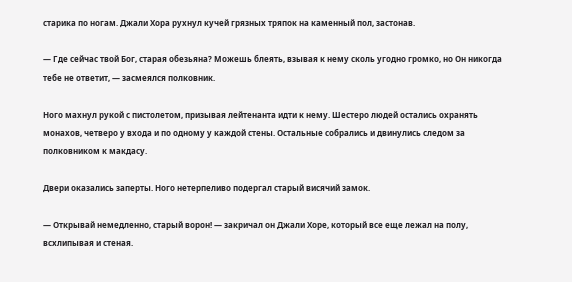старика по ногам. Джали Хора рухнул кучей грязных тряпок на каменный пол, застонав.

— Где сейчас твой Бог, старая обезьяна? Можешь блеять, взывая к нему сколь угодно громко, но Он никогда тебе не ответит, — засмеялся полковник.

Ного махнул рукой с пистолетом, призывая лейтенанта идти к нему. Шестеро людей остались охранять монахов, четверо у входа и по одному у каждой стены. Остальные собрались и двинулись следом за полковником к макдасу.

Двери оказались заперты. Ного нетерпеливо подергал старый висячий замок.

— Открывай немедленно, старый ворон! — закричал он Джали Хоре, который все еще лежал на полу, всхлипывая и стеная.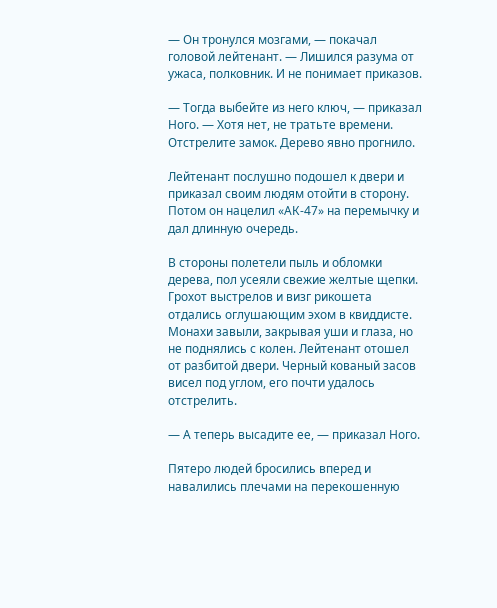— Он тронулся мозгами, — покачал головой лейтенант. — Лишился разума от ужаса, полковник. И не понимает приказов.

— Тогда выбейте из него ключ, — приказал Ного. — Хотя нет, не тратьте времени. Отстрелите замок. Дерево явно прогнило.

Лейтенант послушно подошел к двери и приказал своим людям отойти в сторону. Потом он нацелил «АК-47» на перемычку и дал длинную очередь.

В стороны полетели пыль и обломки дерева, пол усеяли свежие желтые щепки. Грохот выстрелов и визг рикошета отдались оглушающим эхом в квиддисте. Монахи завыли, закрывая уши и глаза, но не поднялись с колен. Лейтенант отошел от разбитой двери. Черный кованый засов висел под углом, его почти удалось отстрелить.

— А теперь высадите ее, — приказал Ного.

Пятеро людей бросились вперед и навалились плечами на перекошенную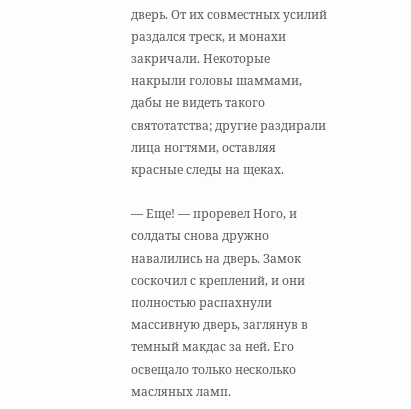дверь. От их совместных усилий раздался треск, и монахи закричали. Некоторые накрыли головы шаммами, дабы не видеть такого святотатства; другие раздирали лица ногтями, оставляя красные следы на щеках.

— Еще! — проревел Ного, и солдаты снова дружно навалились на дверь. Замок соскочил с креплений, и они полностью распахнули массивную дверь, заглянув в темный макдас за ней. Его освещало только несколько масляных ламп.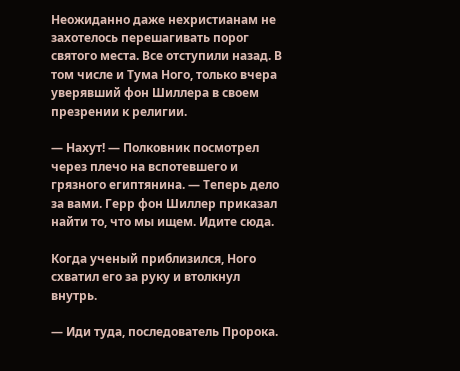Неожиданно даже нехристианам не захотелось перешагивать порог святого места. Все отступили назад. В том числе и Тума Ного, только вчера уверявший фон Шиллера в своем презрении к религии.

— Нахут! — Полковник посмотрел через плечо на вспотевшего и грязного египтянина. — Теперь дело за вами. Герр фон Шиллер приказал найти то, что мы ищем. Идите сюда.

Когда ученый приблизился, Ного схватил его за руку и втолкнул внутрь.

— Иди туда, последователь Пророка.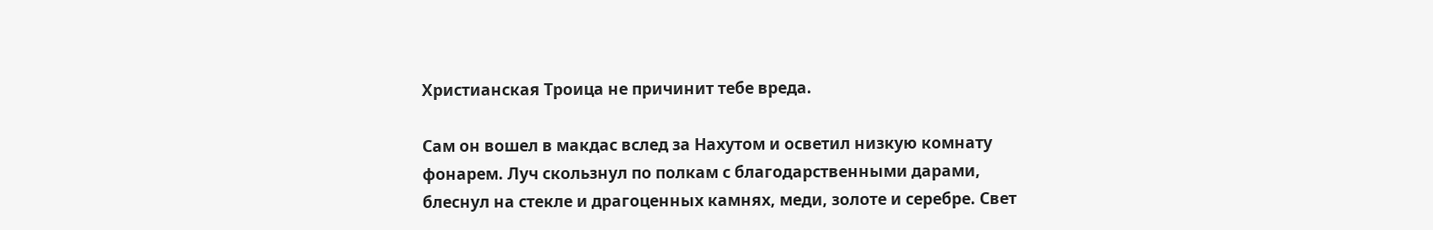Христианская Троица не причинит тебе вреда.

Сам он вошел в макдас вслед за Нахутом и осветил низкую комнату фонарем. Луч скользнул по полкам с благодарственными дарами, блеснул на стекле и драгоценных камнях, меди, золоте и серебре. Свет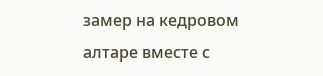замер на кедровом алтаре вместе с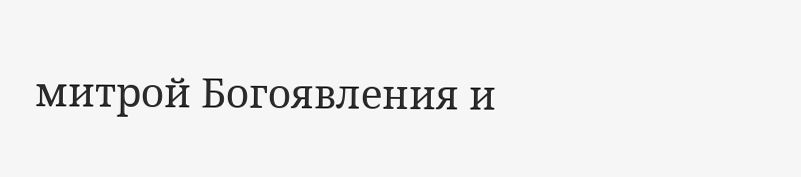митрой Богоявления и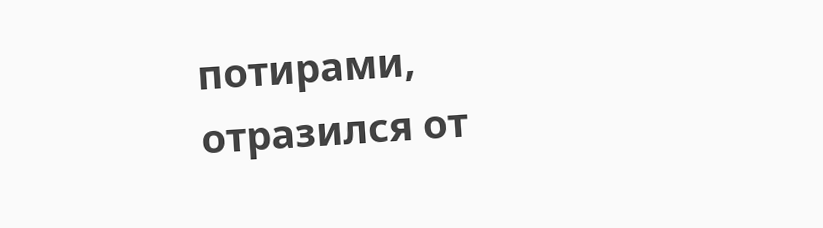потирами, отразился от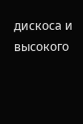дискоса и высокого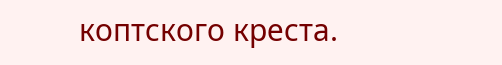коптского креста.